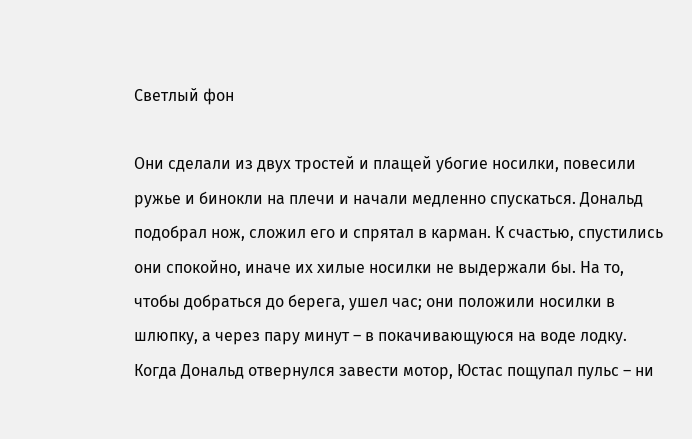Светлый фон

Они сделали из двух тростей и плащей убогие носилки, повесили ружье и бинокли на плечи и начали медленно спускаться. Дональд подобрал нож, сложил его и спрятал в карман. К счастью, спустились они спокойно, иначе их хилые носилки не выдержали бы. На то, чтобы добраться до берега, ушел час; они положили носилки в шлюпку, а через пару минут – в покачивающуюся на воде лодку. Когда Дональд отвернулся завести мотор, Юстас пощупал пульс – ни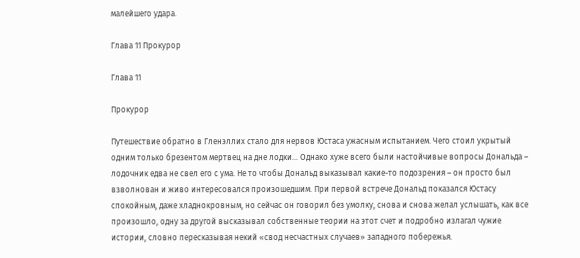малейшего удара.

Глава 11 Прокурор

Глава 11

Прокурор

Путешествие обратно в Гленэллих стало для нервов Юстаса ужасным испытанием. Чего стоил укрытый одним только брезентом мертвец на дне лодки… Однако хуже всего были настойчивые вопросы Дональда – лодочник едва не свел его с ума. Не то чтобы Дональд выказывал какие-то подозрения – он просто был взволнован и живо интересовался произошедшим. При первой встрече Дональд показался Юстасу спокойным, даже хладнокровным, но сейчас он говорил без умолку, снова и снова желал услышать, как все произошло, одну за другой высказывал собственные теории на этот счет и подробно излагал чужие истории, словно пересказывая некий «свод несчастных случаев» западного побережья.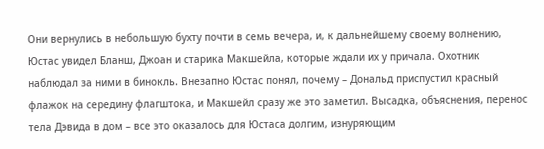Они вернулись в небольшую бухту почти в семь вечера, и, к дальнейшему своему волнению, Юстас увидел Бланш, Джоан и старика Макшейла, которые ждали их у причала. Охотник наблюдал за ними в бинокль. Внезапно Юстас понял, почему – Дональд приспустил красный флажок на середину флагштока, и Макшейл сразу же это заметил. Высадка, объяснения, перенос тела Дэвида в дом – все это оказалось для Юстаса долгим, изнуряющим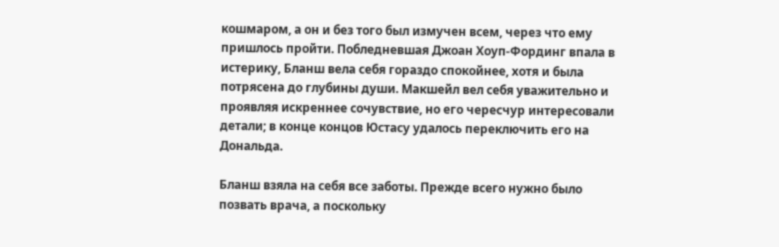кошмаром, а он и без того был измучен всем, через что ему пришлось пройти. Побледневшая Джоан Хоуп-Фординг впала в истерику, Бланш вела себя гораздо спокойнее, хотя и была потрясена до глубины души. Макшейл вел себя уважительно и проявляя искреннее сочувствие, но его чересчур интересовали детали; в конце концов Юстасу удалось переключить его на Дональда.

Бланш взяла на себя все заботы. Прежде всего нужно было позвать врача, а поскольку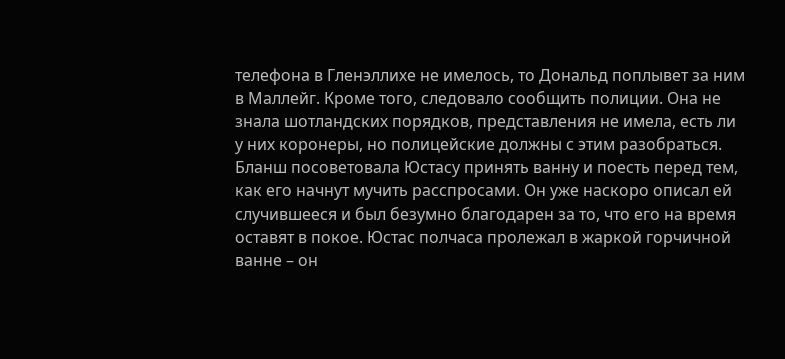телефона в Гленэллихе не имелось, то Дональд поплывет за ним в Маллейг. Кроме того, следовало сообщить полиции. Она не знала шотландских порядков, представления не имела, есть ли у них коронеры, но полицейские должны с этим разобраться. Бланш посоветовала Юстасу принять ванну и поесть перед тем, как его начнут мучить расспросами. Он уже наскоро описал ей случившееся и был безумно благодарен за то, что его на время оставят в покое. Юстас полчаса пролежал в жаркой горчичной ванне – он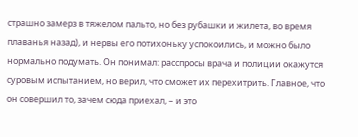страшно замерз в тяжелом пальто, но без рубашки и жилета, во время плаванья назад), и нервы его потихоньку успокоились, и можно было нормально подумать. Он понимал: расспросы врача и полиции окажутся суровым испытанием, но верил, что сможет их перехитрить. Главное, что он совершил то, зачем сюда приехал, – и это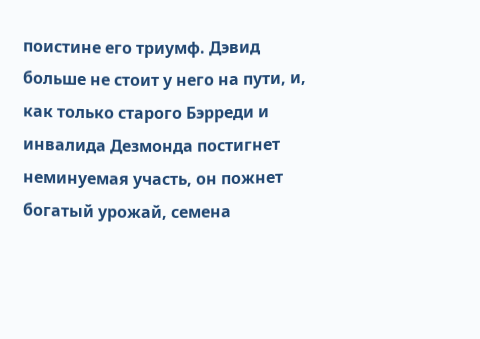поистине его триумф. Дэвид больше не стоит у него на пути, и, как только старого Бэрреди и инвалида Дезмонда постигнет неминуемая участь, он пожнет богатый урожай, семена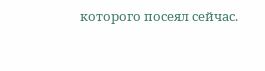которого посеял сейчас.